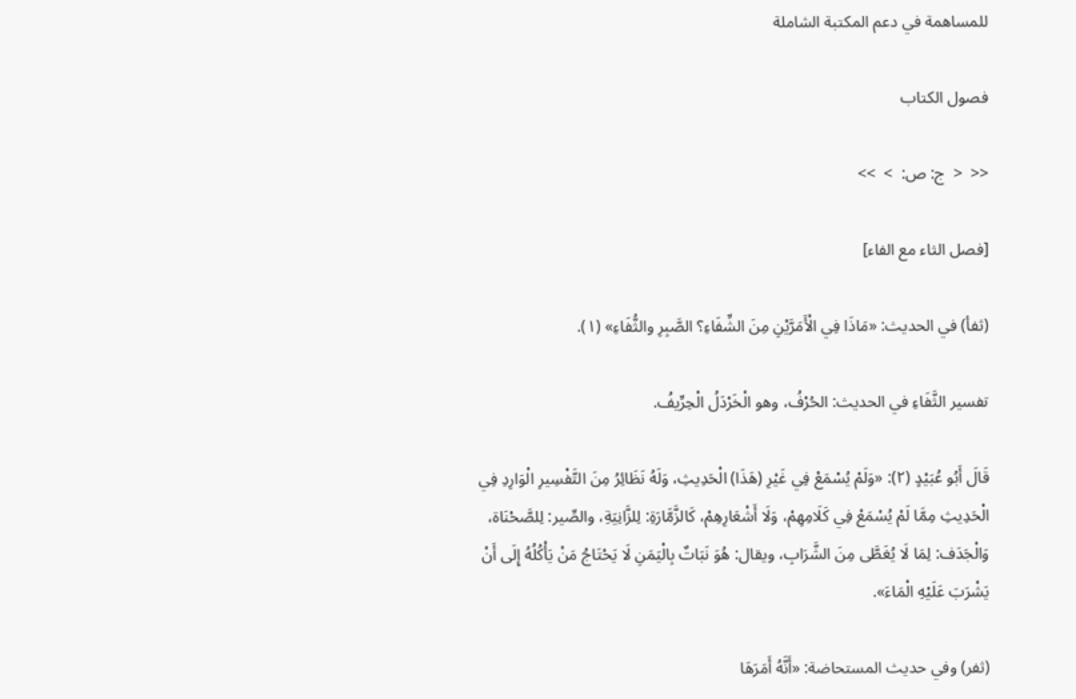للمساهمة في دعم المكتبة الشاملة

فصول الكتاب

<<  <  ج: ص:  >  >>

[فصل الثاء مع الفاء]

(ثفأ) في الحديث: «مَاذَا فِي الْأَمَرَّيْنِ مِنَ الشِّفَاءِ؟ الصَّبِرِ والثُّفَاءِ» (١).

تفسير الثَّفَاءِ في الحديث: الحُرْفُ، وهو الْخَرْدَلُ الْحِرِّيفُ.

قَالَ أَبُو عُبَيْدٍ (٢): «وَلَمْ يُسْمَعْ فِي غَيْرِ (هَذَا) الْحَدِيثِ، وَلَهُ نَظَائِرُ مِنَ التَّفْسِيرِ الْوَارِدِ فِي الْحَدِيثِ مِمَّا لَمْ يُسْمَعْ فِي كَلَامِهِمْ، وَلَا أَشْعَارِهِمْ، كَالزَّمَّارَةِ: لِلزَّانِيَةِ، والصِّير: لِلصَّحْنَاة، وَالْجَدَف: لِمَا لَا يُغَطَّى مِنَ الشَّرَابِ، ويقال: هُوَ نَبَاتٌ بِالْيَمَنِ لَا يَحْتَاجُ مَنْ يَأْكُلُهُ إِلَى أَنْ يَشْرَبَ عَلَيْهِ الْمَاءَ».

(ثفر) وفي حديث المستحاضة: «أَنَّهُ أَمَرَهَا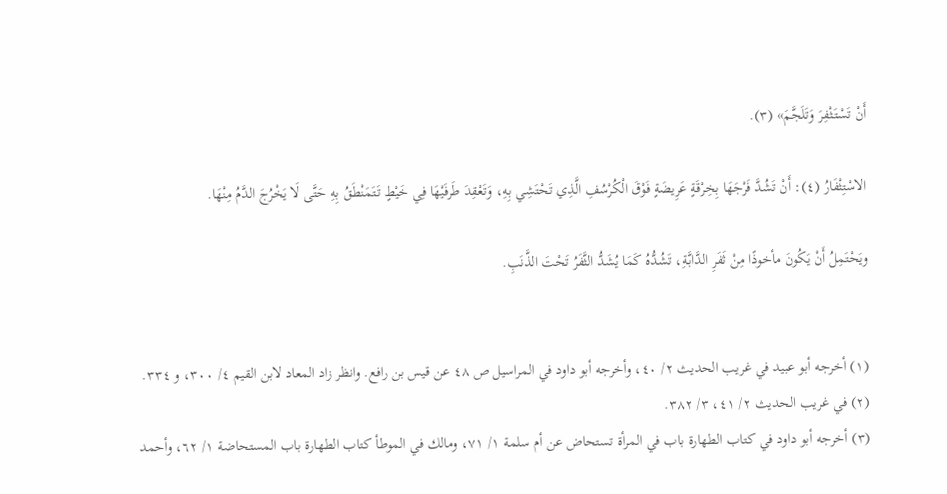أَنْ تَسْتَثْفِرَ وَتَلَجَّمَ» (٣).

الاسْتِثْفَارُ (٤): أَنْ تَشُدَّ فَرْجَهَا بِخِرْقَةٍ عَرِيضَةٍ فَوْقَ الْكُرْسُفِ الَّذِي تَحْتَشِي بِهِ، وَتَعْقِدَ طَرفَيْهَا فِي خَيْطٍ تَتَمَنْطَقُ بِهِ حَتَّى لَا يَخْرُجَ الدَّمُ مِنْهَا.

ويَحْتَمِلُ أَنْ يَكُونَ مأخوذًا مِنْ ثَفَرِ الدَّابَّةِ، تَشُدُّهُ كَمَا يُشَدُّ الثَّفَرُ تَحْتَ الذَّنَبِ.


(١) أخرجه أبو عبيد في غريب الحديث ٢/ ٤٠، وأخرجه أبو داود في المراسيل ص ٤٨ عن قيس بن رافع. وانظر زاد المعاد لابن القيم ٤/ ٣٠٠، و ٣٣٤.
(٢) في غريب الحديث ٢/ ٤١، ٣/ ٣٨٢.
(٣) أخرجه أبو داود في كتاب الطهارة باب في المرأة تستحاض عن أم سلمة ١/ ٧١، ومالك في الموطأ كتاب الطهارة باب المستحاضة ١/ ٦٢، وأحمد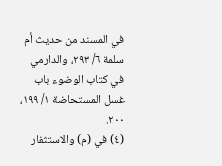في المسند من حديث أم سلمة ٦/ ٢٩٣، والدارمي في كتاب الوضوء باب غسل المستحاضة ١/ ١٩٩، ٢٠٠.
(٤) في (م) والاستثفار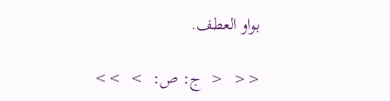بواو العطف.

<<  <  ج: ص:  >  >>